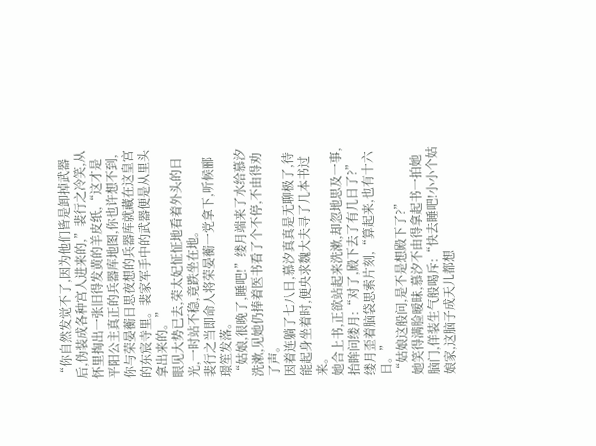“你自然发觉不了,因为他们皆是卸掉武器后,伪装成各种宫人进来的,”裴行之冷笑,从怀里掏出一张旧得发黄的羊皮纸,“这才是平阳公主真正的兵器库地图,你也许想不到,你与荣晏蘅日思夜想的兵器库就藏在这皇宫的东宸寺里。裴家军手中的武器便是从里头拿出来的。”
眼见大势已去,荣太妃怔怔地看着外头的日光,一时站不稳,竟跌坐在地。
裴行之当即命人将荣晏蘅一党拿下,听候郦璟笙发落。
“姑娘,很晚了,睡吧!”缕月端来了水给慕汐洗漱,见她仍捧着医书看了个不停,不由得劝了声。
因着连躺了七八日,慕汐真真是无聊极了,待能起身坐着时,便央求魏大夫寻了几本书过来。
她合上书,正欲站起来洗漱,却忽地思及一事,抬眸问缕月:“对了,殿下去了有几日了?”
缕月歪着脑袋思索片刻,“算起来,也有十六日。”
“姑娘这般问,是不是想殿下了?”
她笑得满脸暧昧,慕汐不由得拿起书一拍她脑门,佯装生气般喝斥:“快去睡吧!小小个姑娘家,这脑子成天儿都想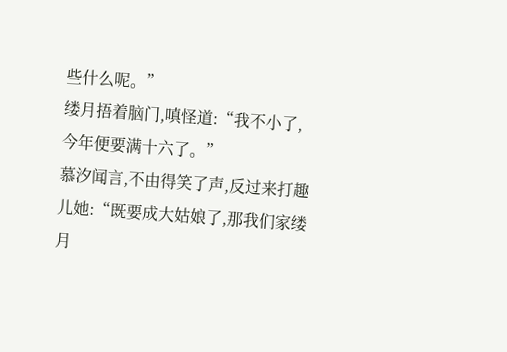些什么呢。”
缕月捂着脑门,嗔怪道:“我不小了,今年便要满十六了。”
慕汐闻言,不由得笑了声,反过来打趣儿她:“既要成大姑娘了,那我们家缕月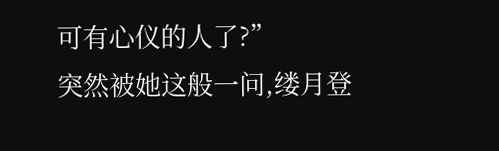可有心仪的人了?”
突然被她这般一问,缕月登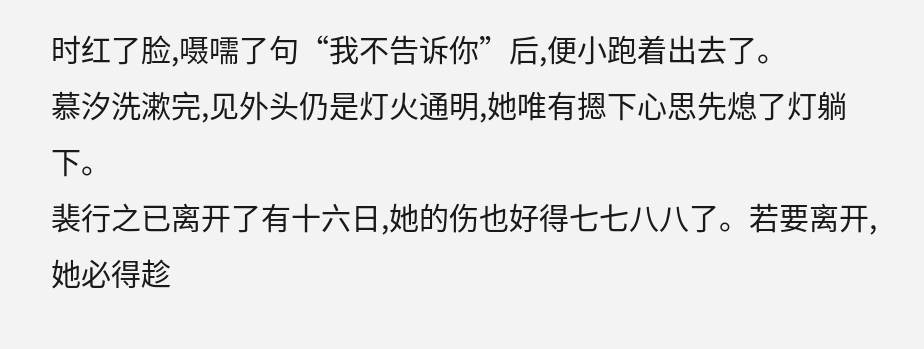时红了脸,嗫嚅了句“我不告诉你”后,便小跑着出去了。
慕汐洗漱完,见外头仍是灯火通明,她唯有摁下心思先熄了灯躺下。
裴行之已离开了有十六日,她的伤也好得七七八八了。若要离开,她必得趁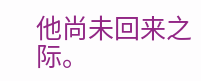他尚未回来之际。